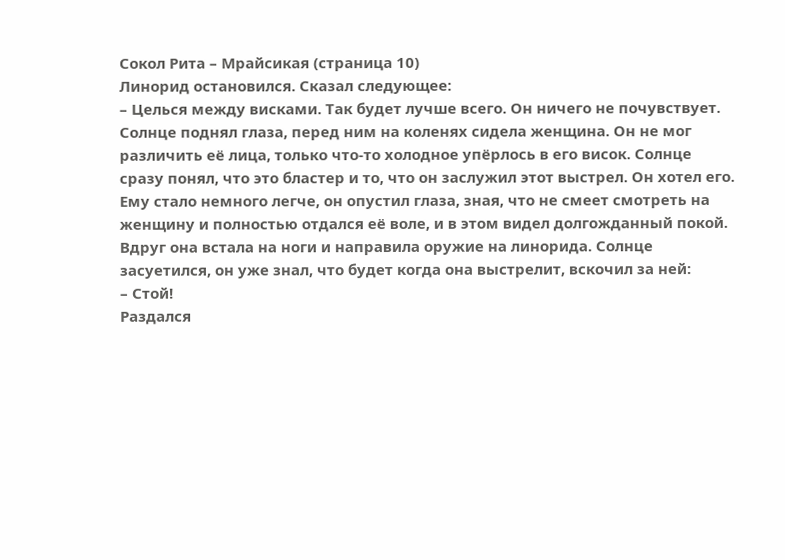Сокол Рита – Мрайсикая (страница 10)
Линорид остановился. Сказал следующее:
– Целься между висками. Так будет лучше всего. Он ничего не почувствует.
Солнце поднял глаза, перед ним на коленях сидела женщина. Он не мог различить её лица, только что-то холодное упёрлось в его висок. Солнце сразу понял, что это бластер и то, что он заслужил этот выстрел. Он хотел его. Ему стало немного легче, он опустил глаза, зная, что не смеет смотреть на женщину и полностью отдался её воле, и в этом видел долгожданный покой.
Вдруг она встала на ноги и направила оружие на линорида. Солнце засуетился, он уже знал, что будет когда она выстрелит, вскочил за ней:
– Стой!
Раздался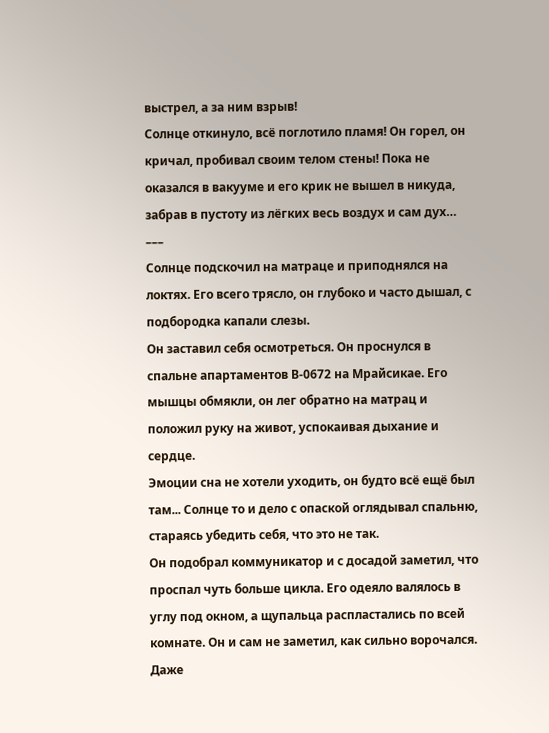выстрел, а за ним взрыв!
Солнце откинуло, всё поглотило пламя! Он горел, он кричал, пробивал своим телом стены! Пока не оказался в вакууме и его крик не вышел в никуда, забрав в пустоту из лёгких весь воздух и сам дух…
–––
Солнце подскочил на матраце и приподнялся на локтях. Его всего трясло, он глубоко и часто дышал, с подбородка капали слезы.
Он заставил себя осмотреться. Он проснулся в спальне апартаментов В-0672 на Мрайсикае. Его мышцы обмякли, он лег обратно на матрац и положил руку на живот, успокаивая дыхание и сердце.
Эмоции сна не хотели уходить, он будто всё ещё был там... Солнце то и дело с опаской оглядывал спальню, стараясь убедить себя, что это не так.
Он подобрал коммуникатор и с досадой заметил, что проспал чуть больше цикла. Его одеяло валялось в углу под окном, а щупальца распластались по всей комнате. Он и сам не заметил, как сильно ворочался. Даже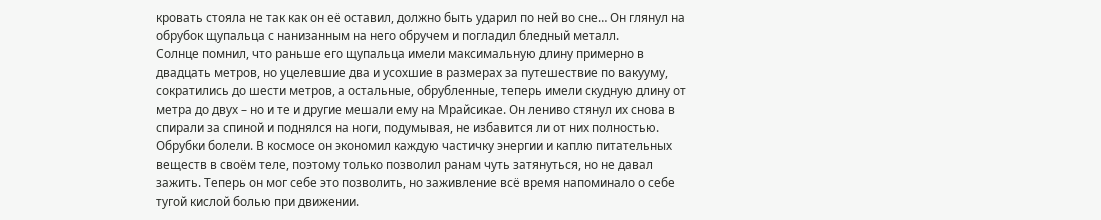кровать стояла не так как он её оставил, должно быть ударил по ней во сне… Он глянул на обрубок щупальца с нанизанным на него обручем и погладил бледный металл.
Солнце помнил, что раньше его щупальца имели максимальную длину примерно в двадцать метров, но уцелевшие два и усохшие в размерах за путешествие по вакууму, сократились до шести метров, а остальные, обрубленные, теперь имели скудную длину от метра до двух – но и те и другие мешали ему на Мрайсикае. Он лениво стянул их снова в спирали за спиной и поднялся на ноги, подумывая, не избавится ли от них полностью. Обрубки болели. В космосе он экономил каждую частичку энергии и каплю питательных веществ в своём теле, поэтому только позволил ранам чуть затянуться, но не давал зажить. Теперь он мог себе это позволить, но заживление всё время напоминало о себе тугой кислой болью при движении.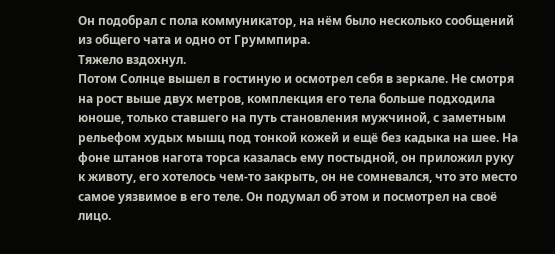Он подобрал с пола коммуникатор, на нём было несколько сообщений из общего чата и одно от Груммпира.
Тяжело вздохнул.
Потом Солнце вышел в гостиную и осмотрел себя в зеркале. Не смотря на рост выше двух метров, комплекция его тела больше подходила юноше, только ставшего на путь становления мужчиной, с заметным рельефом худых мышц под тонкой кожей и ещё без кадыка на шее. На фоне штанов нагота торса казалась ему постыдной, он приложил руку к животу, его хотелось чем-то закрыть, он не сомневался, что это место самое уязвимое в его теле. Он подумал об этом и посмотрел на своё лицо.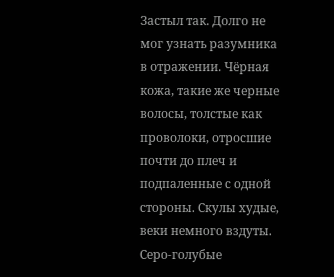Застыл так. Долго не мог узнать разумника в отражении. Чёрная кожа, такие же черные волосы, толстые как проволоки, отросшие почти до плеч и подпаленные с одной стороны. Скулы худые, веки немного вздуты. Серо-голубые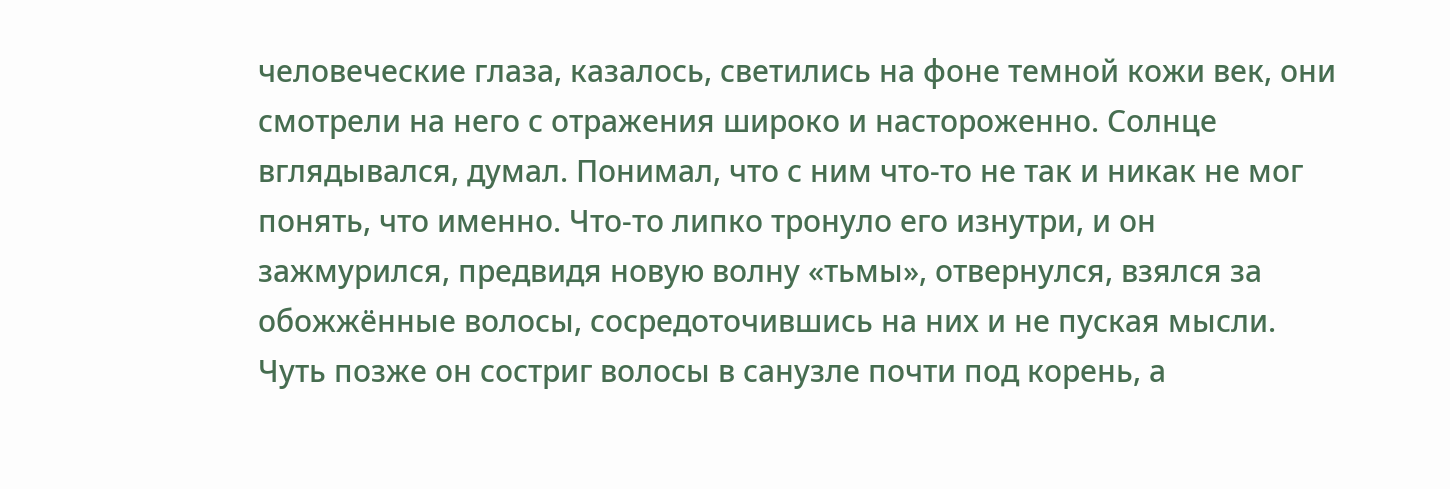человеческие глаза, казалось, светились на фоне темной кожи век, они смотрели на него с отражения широко и настороженно. Солнце вглядывался, думал. Понимал, что с ним что-то не так и никак не мог понять, что именно. Что-то липко тронуло его изнутри, и он зажмурился, предвидя новую волну «тьмы», отвернулся, взялся за обожжённые волосы, сосредоточившись на них и не пуская мысли.
Чуть позже он состриг волосы в санузле почти под корень, а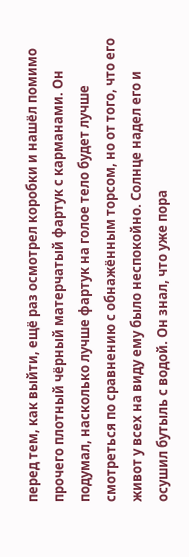перед тем, как выйти, ещё раз осмотрел коробки и нашёл помимо прочего плотный чёрный матерчатый фартук с карманами. Он подумал, насколько лучше фартук на голое тело будет лучше смотреться по сравнению с обнажённым торсом, но от того, что его живот у всех на виду ему было неспокойно. Солнце надел его и осушил бутыль с водой. Он знал, что уже пора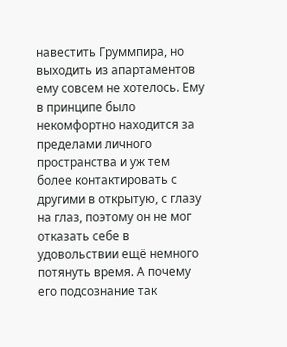навестить Груммпира, но выходить из апартаментов ему совсем не хотелось. Ему в принципе было некомфортно находится за пределами личного пространства и уж тем более контактировать с другими в открытую, с глазу на глаз, поэтому он не мог отказать себе в удовольствии ещё немного потянуть время. А почему его подсознание так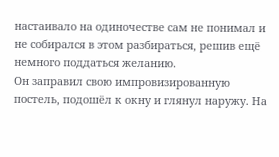настаивало на одиночестве сам не понимал и не собирался в этом разбираться, решив ещё немного поддаться желанию.
Он заправил свою импровизированную постель, подошёл к окну и глянул наружу. На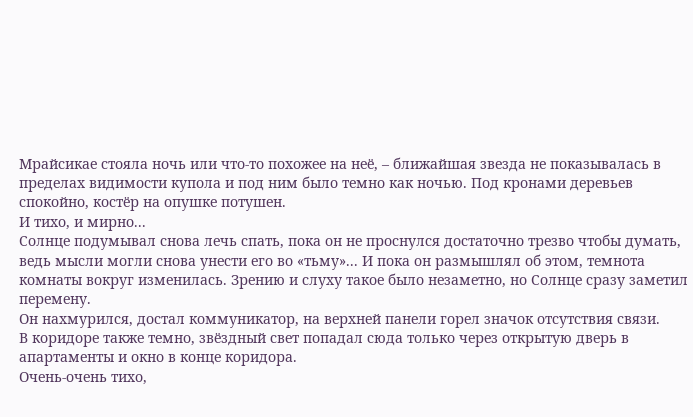Мрайсикае стояла ночь или что-то похожее на неё, – ближайшая звезда не показывалась в пределах видимости купола и под ним было темно как ночью. Под кронами деревьев спокойно, костёр на опушке потушен.
И тихо, и мирно...
Солнце подумывал снова лечь спать, пока он не проснулся достаточно трезво чтобы думать, ведь мысли могли снова унести его во «тьму»... И пока он размышлял об этом, темнота комнаты вокруг изменилась. Зрению и слуху такое было незаметно, но Солнце сразу заметил перемену.
Он нахмурился, достал коммуникатор, на верхней панели горел значок отсутствия связи.
В коридоре также темно, звёздный свет попадал сюда только через открытую дверь в апартаменты и окно в конце коридора.
Очень-очень тихо,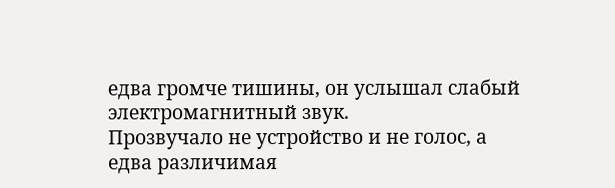едва громче тишины, он услышал слабый электромагнитный звук.
Прозвучало не устройство и не голос, а едва различимая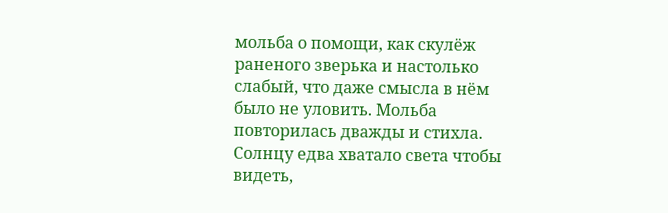мольба о помощи, как скулёж раненого зверька и настолько слабый, что даже смысла в нём было не уловить. Мольба повторилась дважды и стихла.
Солнцу едва хватало света чтобы видеть,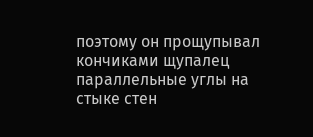поэтому он прощупывал кончиками щупалец параллельные углы на стыке стен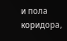и пола коридора,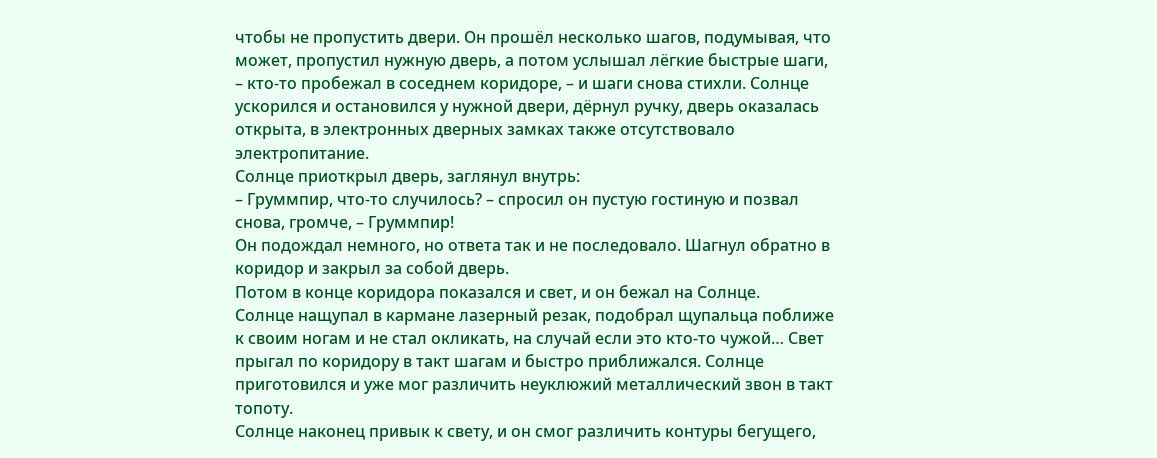чтобы не пропустить двери. Он прошёл несколько шагов, подумывая, что может, пропустил нужную дверь, а потом услышал лёгкие быстрые шаги, – кто-то пробежал в соседнем коридоре, – и шаги снова стихли. Солнце ускорился и остановился у нужной двери, дёрнул ручку, дверь оказалась открыта, в электронных дверных замках также отсутствовало электропитание.
Солнце приоткрыл дверь, заглянул внутрь:
– Груммпир, что-то случилось? – спросил он пустую гостиную и позвал снова, громче, – Груммпир!
Он подождал немного, но ответа так и не последовало. Шагнул обратно в коридор и закрыл за собой дверь.
Потом в конце коридора показался и свет, и он бежал на Солнце.
Солнце нащупал в кармане лазерный резак, подобрал щупальца поближе к своим ногам и не стал окликать, на случай если это кто-то чужой… Свет прыгал по коридору в такт шагам и быстро приближался. Солнце приготовился и уже мог различить неуклюжий металлический звон в такт топоту.
Солнце наконец привык к свету, и он смог различить контуры бегущего,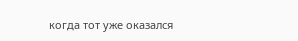когда тот уже оказался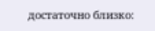достаточно близко: